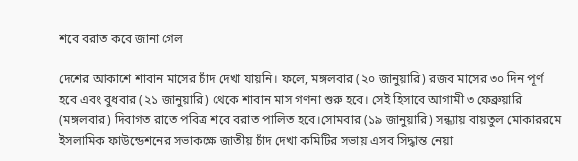শবে বরাত কবে জানা গেল

দেশের আকাশে শাবান মাসের চাঁদ দেখা যায়নি। ফলে, মঙ্গলবার (২০ জানুয়ারি) রজব মাসের ৩০ দিন পূর্ণ হবে এবং বুধবার (২১ জানুয়ারি) থেকে শাবান মাস গণনা শুরু হবে। সেই হিসাবে আগামী ৩ ফেব্রুয়ারি (মঙ্গলবার) দিবাগত রাতে পবিত্র শবে বরাত পালিত হবে।সোমবার (১৯ জানুয়ারি) সন্ধ্যায় বায়তুল মোকাররমে ইসলামিক ফাউন্ডেশনের সভাকক্ষে জাতীয় চাঁদ দেখা কমিটির সভায় এসব সিদ্ধান্ত নেয়া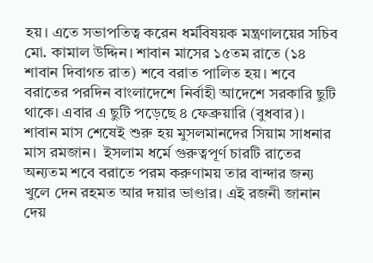হয়। এতে সভাপতিত্ব করেন ধর্মবিষয়ক মন্ত্রণালয়ের সচিব মো. কামাল উদ্দিন। শাবান মাসের ১৫তম রাতে (১৪ শাবান দিবাগত রাত) শবে বরাত পালিত হয়। শবে বরাতের পরদিন বাংলাদেশে নির্বাহী আদেশে সরকারি ছুটি থাকে। এবার এ ছুটি পড়েছে ৪ ফেব্রুয়ারি (বুধবার)। শাবান মাস শেষেই শুরু হয় মুসলমানদের সিয়াম সাধনার মাস রমজান।  ইসলাম ধর্মে গুরুত্বপূর্ণ চারটি রাতের অন্যতম শবে বরাতে পরম করুণাময় তার বান্দার জন্য খুলে দেন রহমত আর দয়ার ভাণ্ডার। এই রজনী জানান দেয়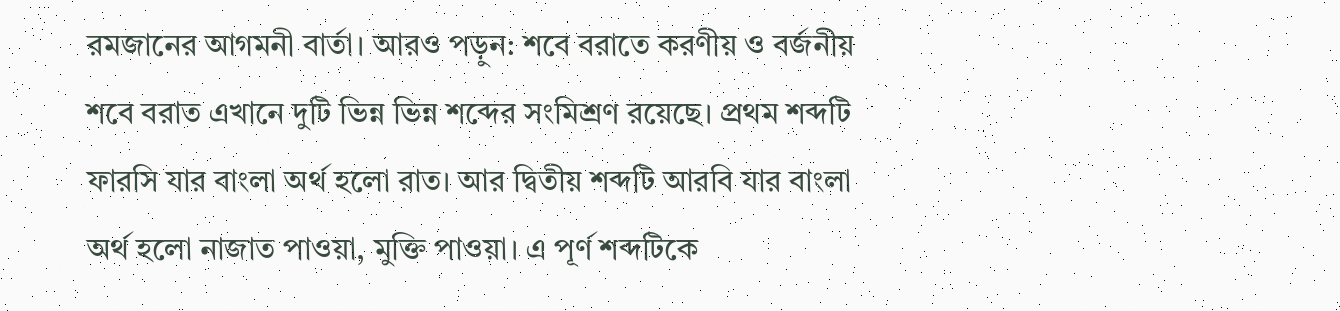রমজানের আগমনী বার্তা। আরও পড়ুন: শবে বরাতে করণীয় ও বর্জনীয় শবে বরাত এখানে দুটি ভিন্ন ভিন্ন শব্দের সংমিশ্রণ রয়েছে। প্রথম শব্দটি ফারসি যার বাংলা অর্থ হলো রাত। আর দ্বিতীয় শব্দটি আরবি যার বাংলা অর্থ হলো নাজাত পাওয়া, মুক্তি পাওয়া। এ পূর্ণ শব্দটিকে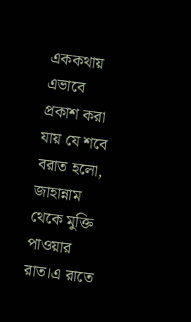এককথায় এভাবে প্রকাশ করা যায় যে শবে বরাত হলো, জাহান্নাম থেকে মুক্তি পাওয়ার রাত।এ রাতে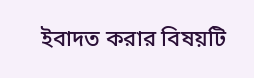ইবাদত করার বিষয়টি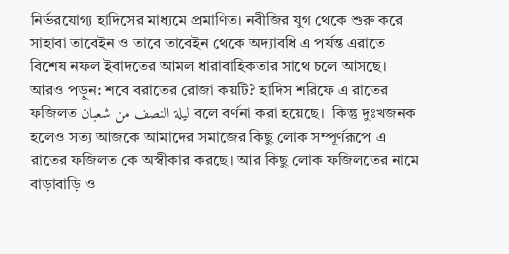নির্ভরযোগ্য হাদিসের মাধ্যমে প্রমাণিত। নবীজির যুগ থেকে শুরু করে সাহাবা তাবেইন ও তাবে তাবেইন থেকে অদ্যাবধি এ পর্যন্ত এরাতে বিশেষ নফল ইবাদতের আমল ধারাবাহিকতার সাথে চলে আসছে। আরও পড়ুন: শবে বরাতের রোজা কয়টি? হাদিস শরিফে এ রাতের ফজিলত ليلة النصف من شعبان বলে বর্ণনা করা হয়েছে।  কিন্তু দুঃখজনক হলেও সত্য আজকে আমাদের সমাজের কিছু লোক সম্পূর্ণরূপে এ রাতের ফজিলত কে অস্বীকার করছে। আর কিছু লোক ফজিলতের নামে বাড়াবাড়ি ও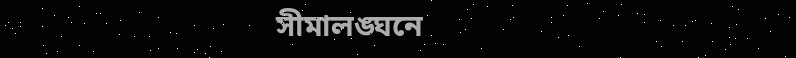সীমালঙ্ঘনে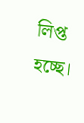লিপ্ত হচ্ছে।